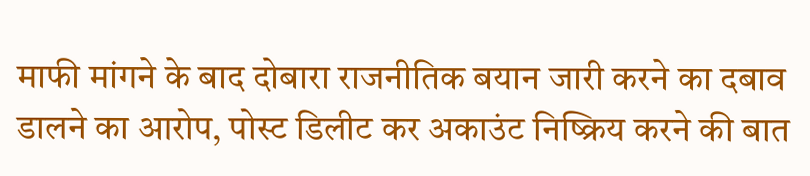माफी मांगने के बाद दोबारा राजनीतिक बयान जारी करने का दबाव डालने का आरोप, पोस्ट डिलीट कर अकाउंट निष्क्रिय करने की बात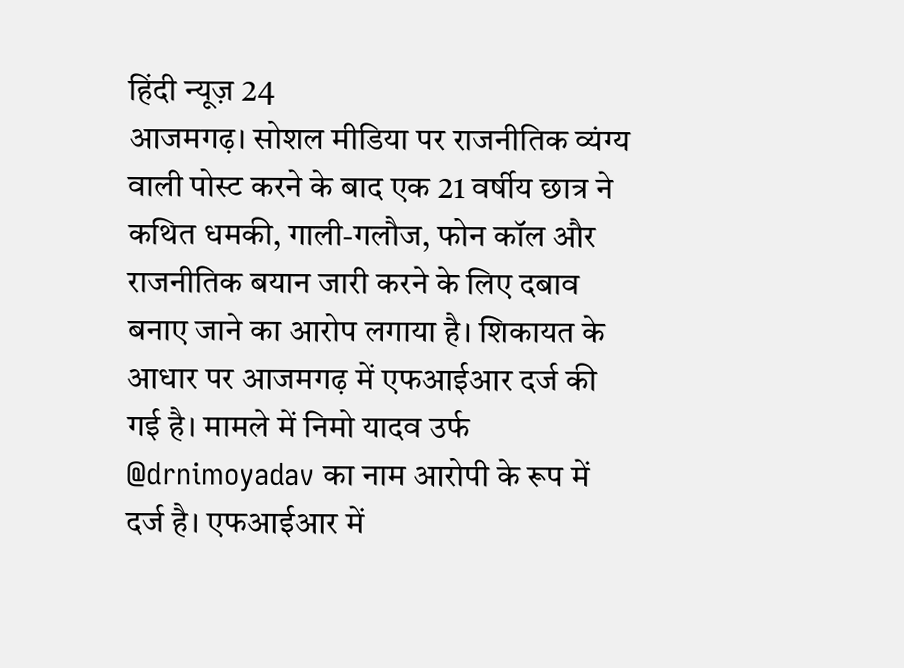हिंदी न्यूज़ 24
आजमगढ़। सोशल मीडिया पर राजनीतिक व्यंग्य वाली पोस्ट करने के बाद एक 21 वर्षीय छात्र ने कथित धमकी, गाली-गलौज, फोन कॉल और राजनीतिक बयान जारी करने के लिए दबाव बनाए जाने का आरोप लगाया है। शिकायत के आधार पर आजमगढ़ में एफआईआर दर्ज की गई है। मामले में निमो यादव उर्फ @drnimoyadav का नाम आरोपी के रूप में दर्ज है। एफआईआर में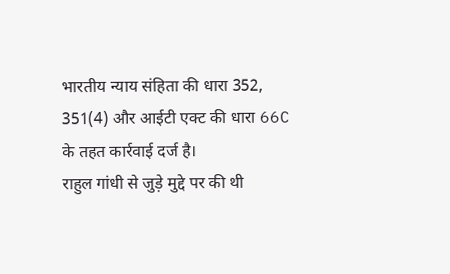भारतीय न्याय संहिता की धारा 352, 351(4) और आईटी एक्ट की धारा 66C के तहत कार्रवाई दर्ज है।
राहुल गांधी से जुड़े मुद्दे पर की थी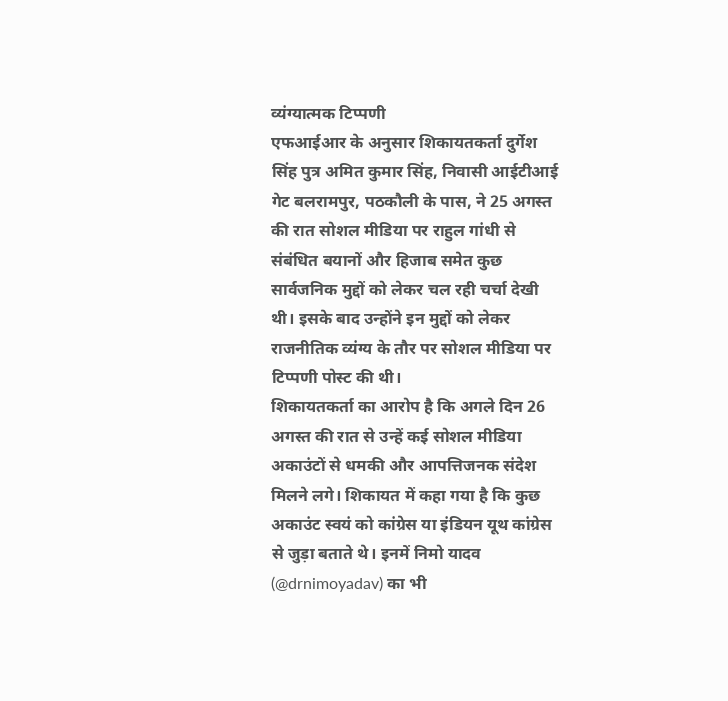व्यंग्यात्मक टिप्पणी
एफआईआर के अनुसार शिकायतकर्ता दुर्गेश सिंह पुत्र अमित कुमार सिंह, निवासी आईटीआई गेट बलरामपुर, पठकौली के पास, ने 25 अगस्त की रात सोशल मीडिया पर राहुल गांधी से संबंधित बयानों और हिजाब समेत कुछ सार्वजनिक मुद्दों को लेकर चल रही चर्चा देखी थी। इसके बाद उन्होंने इन मुद्दों को लेकर राजनीतिक व्यंग्य के तौर पर सोशल मीडिया पर टिप्पणी पोस्ट की थी।
शिकायतकर्ता का आरोप है कि अगले दिन 26 अगस्त की रात से उन्हें कई सोशल मीडिया अकाउंटों से धमकी और आपत्तिजनक संदेश मिलने लगे। शिकायत में कहा गया है कि कुछ अकाउंट स्वयं को कांग्रेस या इंडियन यूथ कांग्रेस से जुड़ा बताते थे। इनमें निमो यादव (@drnimoyadav) का भी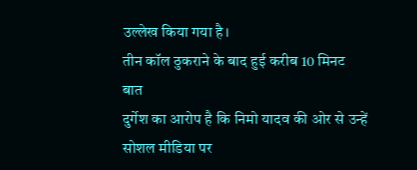उल्लेख किया गया है।
तीन कॉल ठुकराने के बाद हुई करीब 10 मिनट बात
दुर्गेश का आरोप है कि निमो यादव की ओर से उन्हें सोशल मीडिया पर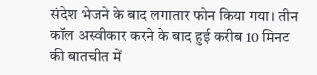संदेश भेजने के बाद लगातार फोन किया गया। तीन कॉल अस्वीकार करने के बाद हुई करीब 10 मिनट की बातचीत में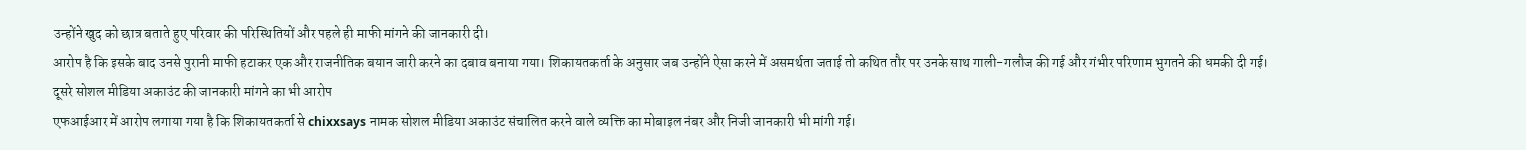उन्होंने खुद को छात्र बताते हुए परिवार की परिस्थितियों और पहले ही माफी मांगने की जानकारी दी।
आरोप है कि इसके बाद उनसे पुरानी माफी हटाकर एक और राजनीतिक बयान जारी करने का दबाव बनाया गया। शिकायतकर्ता के अनुसार जब उन्होंने ऐसा करने में असमर्थता जताई तो कथित तौर पर उनके साथ गाली-गलौज की गई और गंभीर परिणाम भुगतने की धमकी दी गई।
दूसरे सोशल मीडिया अकाउंट की जानकारी मांगने का भी आरोप
एफआईआर में आरोप लगाया गया है कि शिकायतकर्ता से chixxsays नामक सोशल मीडिया अकाउंट संचालित करने वाले व्यक्ति का मोबाइल नंबर और निजी जानकारी भी मांगी गई।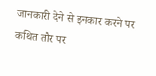जानकारी देने से इनकार करने पर कथित तौर पर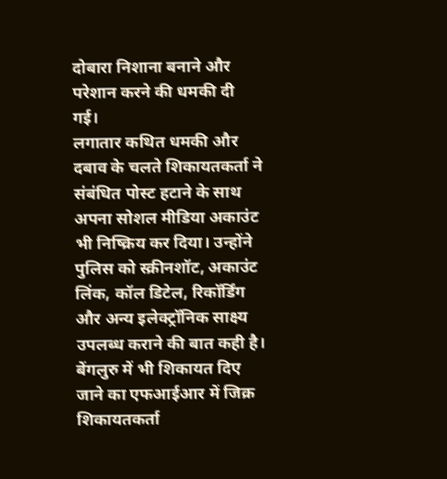दोबारा निशाना बनाने और परेशान करने की धमकी दी गई।
लगातार कथित धमकी और दबाव के चलते शिकायतकर्ता ने संबंधित पोस्ट हटाने के साथ अपना सोशल मीडिया अकाउंट भी निष्क्रिय कर दिया। उन्होंने पुलिस को स्क्रीनशॉट, अकाउंट लिंक, कॉल डिटेल, रिकॉर्डिंग और अन्य इलेक्ट्रॉनिक साक्ष्य उपलब्ध कराने की बात कही है।
बेंगलुरु में भी शिकायत दिए जाने का एफआईआर में जिक्र
शिकायतकर्ता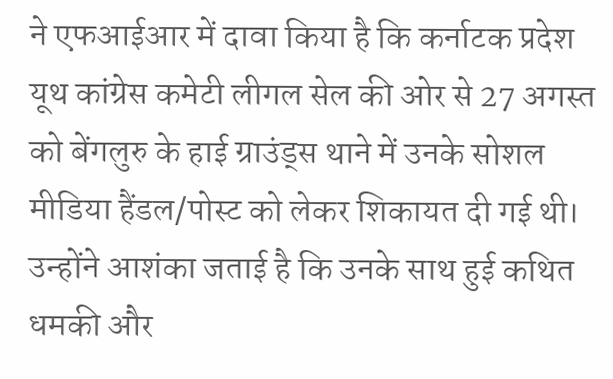ने एफआईआर में दावा किया है कि कर्नाटक प्रदेश यूथ कांग्रेस कमेटी लीगल सेल की ओर से 27 अगस्त को बेंगलुरु के हाई ग्राउंड्स थाने में उनके सोशल मीडिया हैंडल/पोस्ट को लेकर शिकायत दी गई थी। उन्होंने आशंका जताई है कि उनके साथ हुई कथित धमकी और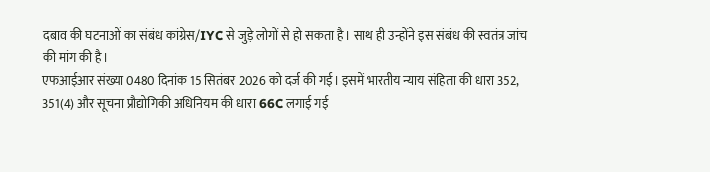दबाव की घटनाओं का संबंध कांग्रेस/IYC से जुड़े लोगों से हो सकता है। साथ ही उन्होंने इस संबंध की स्वतंत्र जांच की मांग की है।
एफआईआर संख्या 0480 दिनांक 15 सितंबर 2026 को दर्ज की गई। इसमें भारतीय न्याय संहिता की धारा 352, 351(4) और सूचना प्रौद्योगिकी अधिनियम की धारा 66C लगाई गई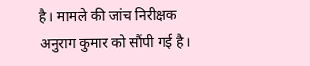है। मामले की जांच निरीक्षक अनुराग कुमार को सौंपी गई है।